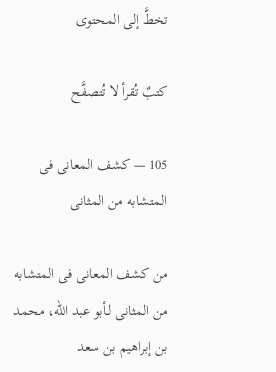تخطَّ إلى المحتوى

كتبٌ تُقرأ لا تُتصفَّح

105 — كشف المعانى فى المتشابه من المثانى

من كشف المعانى فى المتشابه من المثانى لـأبو عبد الله، محمد بن إبراهيم بن سعد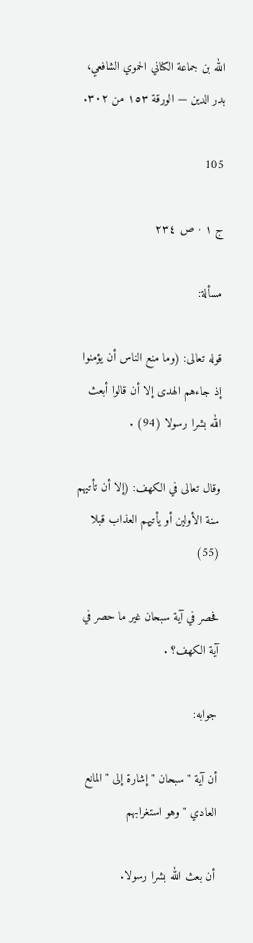الله بن جماعة الكناني الحموي الشافعي، بدر الدين — الورقة ١٥٣ من ٣٠٢.

105

ج ١ · ص ٢٣٤

مسألة:

قوله تعالى: (وما منع الناس أن يؤمنوا إذ جاءهم الهدى إلا أن قالوا أبعث الله بشرا رسولا (94) .

وقال تعالى في الكهف: (إلا أن تأتيهم سنة الأولين أو يأتيهم العذاب قبلا (55)

فحصر في آية سبحان غير ما حصر في آية الكهف؟ .

جوابه:

أن آية " سبحان " إشارة إلى "المانع العادي " وهو استغرابهم

أن بعث الله بشرا رسولا.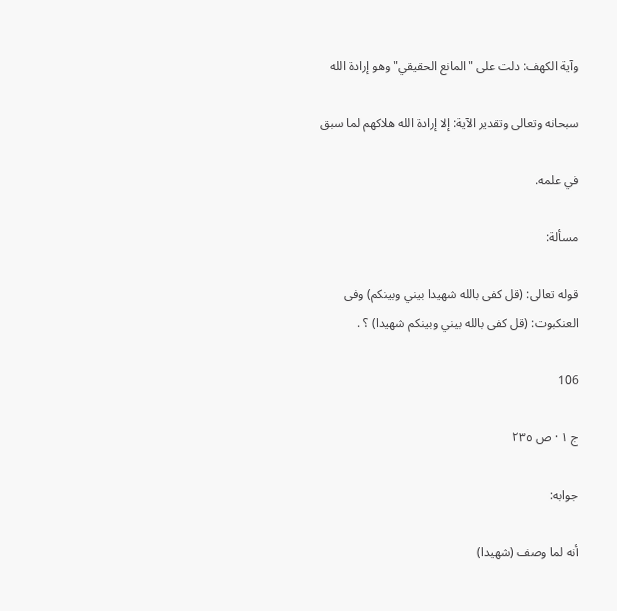وآية الكهف: دلت على "المانع الحقيقي" وهو إرادة الله

سبحانه وتعالى وتقدير الآية: إلا إرادة الله هلاكهم لما سبق

في علمه.

مسألة:

قوله تعالى: (قل كفى بالله شهيدا بيني وبينكم) وفى العنكبوت: (قل كفى بالله بيني وبينكم شهيدا) ؟ .

106

ج ١ · ص ٢٣٥

جوابه:

أنه لما وصف (شهيدا)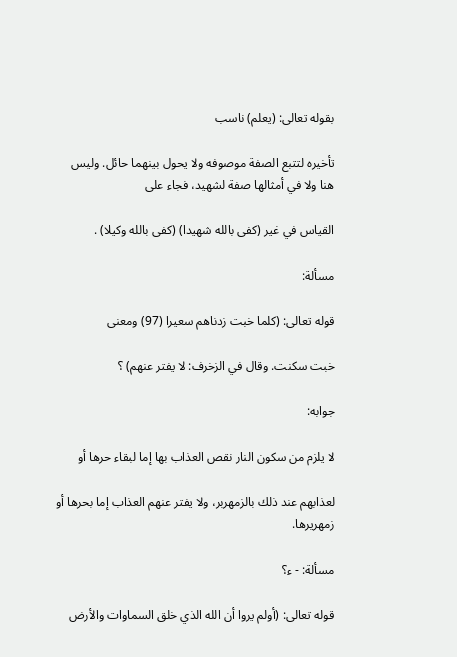بقوله تعالى: (يعلم) ناسب

تأخيره لتتبع الصفة موصوفه ولا يحول بينهما حائل. وليس هنا ولا في أمثالها صفة لشهيد، فجاء على

القياس في غير (كفى بالله شهيدا) (كفى بالله وكيلا) .

مسألة:

قوله تعالى: (كلما خبت زدناهم سعيرا (97) ومعنى

خبت سكنت. وقال في الزخرف: لا يفتر عنهم) ؟

جوابه:

لا يلزم من سكون النار نقص العذاب بها إما لبقاء حرها أو

لعذابهم عند ذلك بالزمهربر، ولا يفتر عنهم العذاب إما بحرها أو زمهريرها.

مسألة: - ء؟

قوله تعالى: (أولم يروا أن الله الذي خلق السماوات والأرض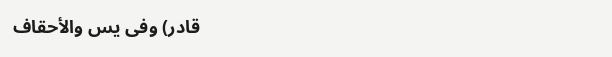قادر) وفى يس والأحقاف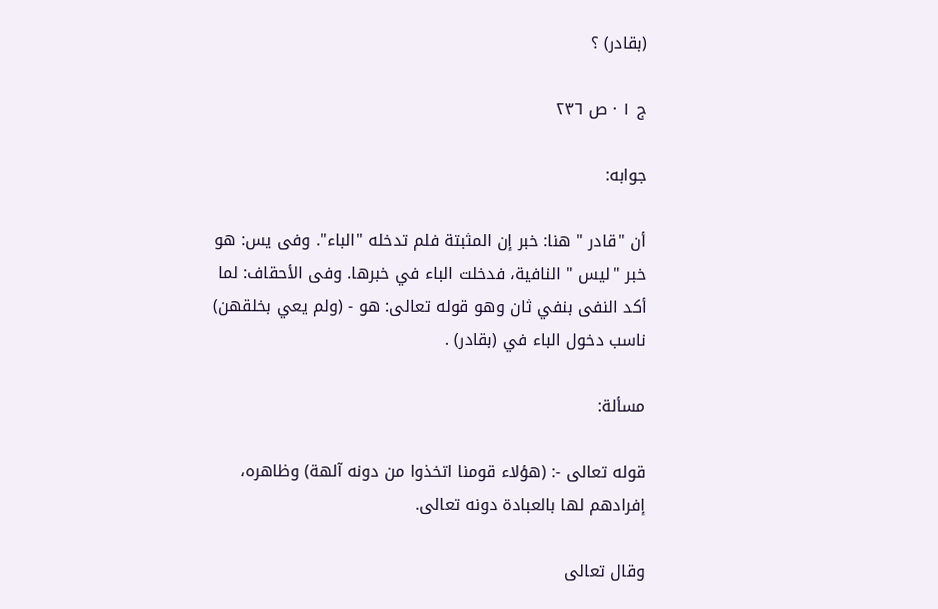(بقادر) ؟

ج ١ · ص ٢٣٦

جوابه:

أن "قادر " هنا: خبر إن المثبتة فلم تدخله "الباء". وفى يس: هو خبر "ليس " النافية، فدخلت الباء في خبرها. وفى الأحقاف: لما أكد النفى بنفي ثان وهو قوله تعالى: هو - (ولم يعي بخلقهن) ناسب دخول الباء في (بقادر) .

مسألة:

قوله تعالى -: (هؤلاء قومنا اتخذوا من دونه آلهة) وظاهره، إفرادهم لها بالعبادة دونه تعالى.

وقال تعالى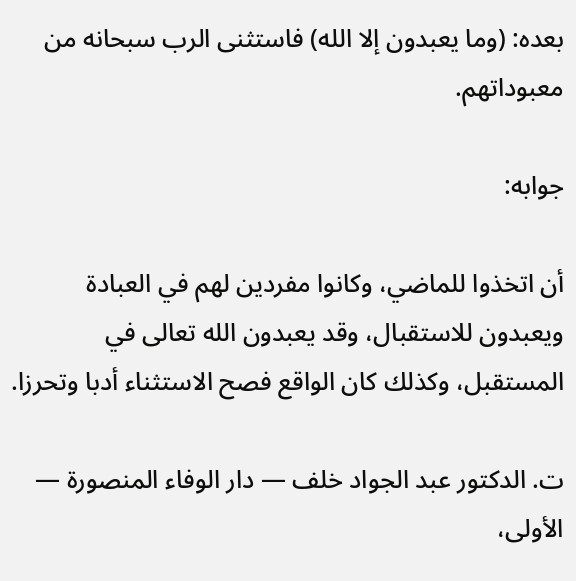بعده: (وما يعبدون إلا الله) فاستثنى الرب سبحانه من معبوداتهم.

جوابه:

أن اتخذوا للماضي، وكانوا مفردين لهم في العبادة ويعبدون للاستقبال، وقد يعبدون الله تعالى في المستقبل، وكذلك كان الواقع فصح الاستثناء أدبا وتحرزا.

ت. الدكتور عبد الجواد خلف — دار الوفاء المنصورة — الأولى،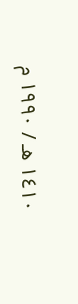١٤١٠ هـ / ١٩٩٠ م